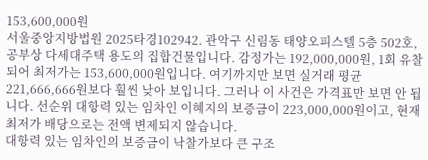153,600,000원
서울중앙지방법원 2025타경102942. 관악구 신림동 태양오피스텔 5층 502호, 공부상 다세대주택 용도의 집합건물입니다. 감정가는 192,000,000원, 1회 유찰되어 최저가는 153,600,000원입니다. 여기까지만 보면 실거래 평균 221,666,666원보다 훨씬 낮아 보입니다. 그러나 이 사건은 가격표만 보면 안 됩니다. 선순위 대항력 있는 임차인 이혜지의 보증금이 223,000,000원이고, 현재 최저가 배당으로는 전액 변제되지 않습니다.
대항력 있는 임차인의 보증금이 낙찰가보다 큰 구조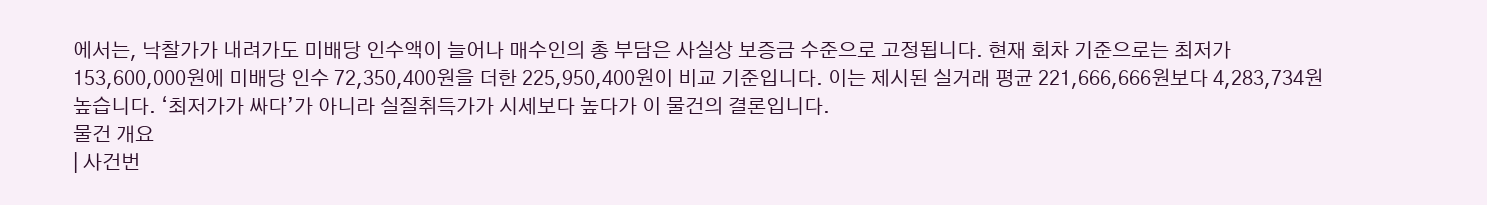에서는, 낙찰가가 내려가도 미배당 인수액이 늘어나 매수인의 총 부담은 사실상 보증금 수준으로 고정됩니다. 현재 회차 기준으로는 최저가 153,600,000원에 미배당 인수 72,350,400원을 더한 225,950,400원이 비교 기준입니다. 이는 제시된 실거래 평균 221,666,666원보다 4,283,734원 높습니다. ‘최저가가 싸다’가 아니라 실질취득가가 시세보다 높다가 이 물건의 결론입니다.
물건 개요
| 사건번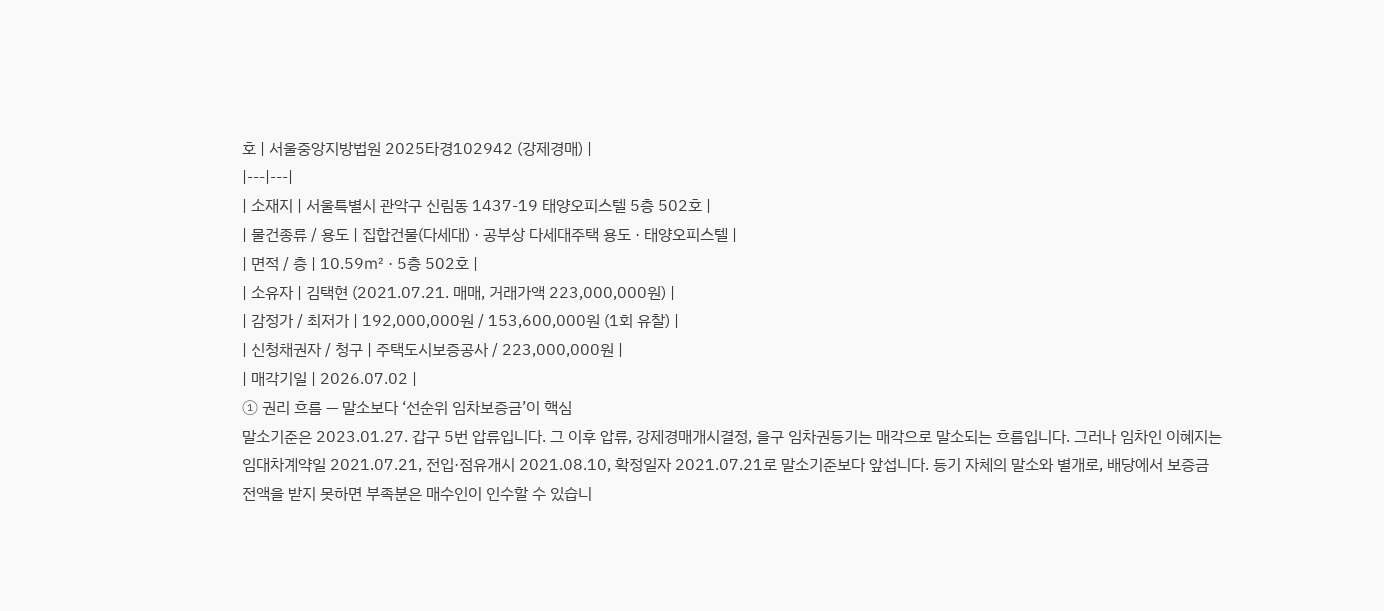호 | 서울중앙지방법원 2025타경102942 (강제경매) |
|---|---|
| 소재지 | 서울특별시 관악구 신림동 1437-19 태양오피스텔 5층 502호 |
| 물건종류 / 용도 | 집합건물(다세대) · 공부상 다세대주택 용도 · 태양오피스텔 |
| 면적 / 층 | 10.59㎡ · 5층 502호 |
| 소유자 | 김택현 (2021.07.21. 매매, 거래가액 223,000,000원) |
| 감정가 / 최저가 | 192,000,000원 / 153,600,000원 (1회 유찰) |
| 신청채권자 / 청구 | 주택도시보증공사 / 223,000,000원 |
| 매각기일 | 2026.07.02 |
① 권리 흐름 — 말소보다 ‘선순위 임차보증금’이 핵심
말소기준은 2023.01.27. 갑구 5번 압류입니다. 그 이후 압류, 강제경매개시결정, 을구 임차권등기는 매각으로 말소되는 흐름입니다. 그러나 임차인 이혜지는 임대차계약일 2021.07.21, 전입·점유개시 2021.08.10, 확정일자 2021.07.21로 말소기준보다 앞섭니다. 등기 자체의 말소와 별개로, 배당에서 보증금 전액을 받지 못하면 부족분은 매수인이 인수할 수 있습니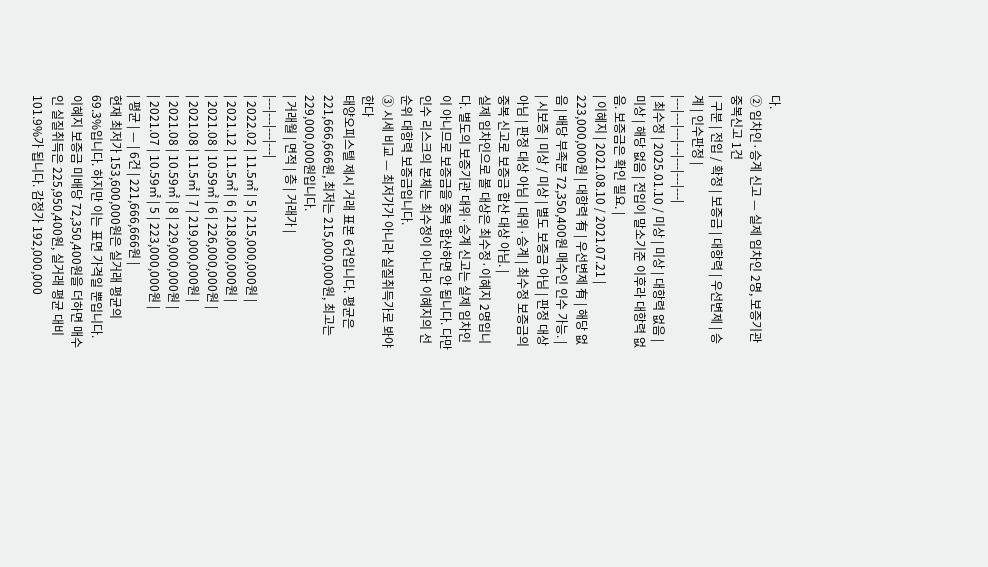다.
② 임차인·승계 신고 — 실제 임차인 2명, 보증기관 중복신고 1건
| 구분 | 전입 / 확정 | 보증금 | 대항력 | 우선변제 | 승계 | 인수판정 |
|---|---|---|---|---|---|---|
| 최수정 | 2025.01.10 / 미상 | 미상 | 대항력 없음 | 미상 | 해당 없음 | 전입이 말소기준 이후라 대항력 없음. 보증금은 확인 필요. |
| 이혜지 | 2021.08.10 / 2021.07.21 | 223,000,000원 | 대항력 有 | 우선변제 有 | 해당 없음 | 배당 부족분 72,350,400원 매수인 인수 가능. |
| 시보증 | 미상 / 미상 | 별도 보증금 아님 | 판정 대상 아님 | 판정 대상 아님 | 대위·승계 | 최수정 보증금의 중복 신고로 보증금 합산 대상 아님. |
실제 임차인으로 볼 대상은 최수정·이혜지 2명입니다. 별도의 보증기관 대위·승계 신고는 실제 임차인이 아니므로 보증금을 중복 합산하면 안 됩니다. 다만 인수 리스크의 본체는 최수정이 아니라 이혜지의 선순위 대항력 보증금입니다.
③ 시세 비교 — 최저가가 아니라 실질취득가로 봐야 한다
태양오피스텔 제시 거래 표본 6건입니다. 평균은 221,666,666원, 최저는 215,000,000원, 최고는 229,000,000원입니다.
| 거래월 | 면적 | 층 | 거래가 |
|---|---|---|---|
| 2022.02 | 11.5㎡ | 5 | 215,000,000원 |
| 2021.12 | 11.5㎡ | 6 | 218,000,000원 |
| 2021.08 | 10.59㎡ | 6 | 226,000,000원 |
| 2021.08 | 11.5㎡ | 7 | 219,000,000원 |
| 2021.08 | 10.59㎡ | 8 | 229,000,000원 |
| 2021.07 | 10.59㎡ | 5 | 223,000,000원 |
| 평균 | — | 6건 | 221,666,666원 |
현재 최저가 153,600,000원은 실거래 평균의 69.3%입니다. 하지만 이는 표면 가격일 뿐입니다. 이혜지 보증금 미배당 72,350,400원을 더하면 매수인 실질취득은 225,950,400원, 실거래 평균 대비 101.9%가 됩니다. 감정가 192,000,000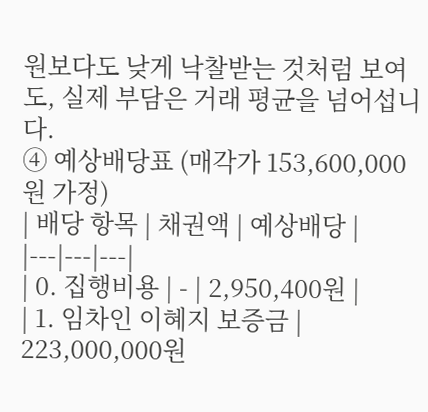원보다도 낮게 낙찰받는 것처럼 보여도, 실제 부담은 거래 평균을 넘어섭니다.
④ 예상배당표 (매각가 153,600,000원 가정)
| 배당 항목 | 채권액 | 예상배당 |
|---|---|---|
| 0. 집행비용 | - | 2,950,400원 |
| 1. 임차인 이혜지 보증금 | 223,000,000원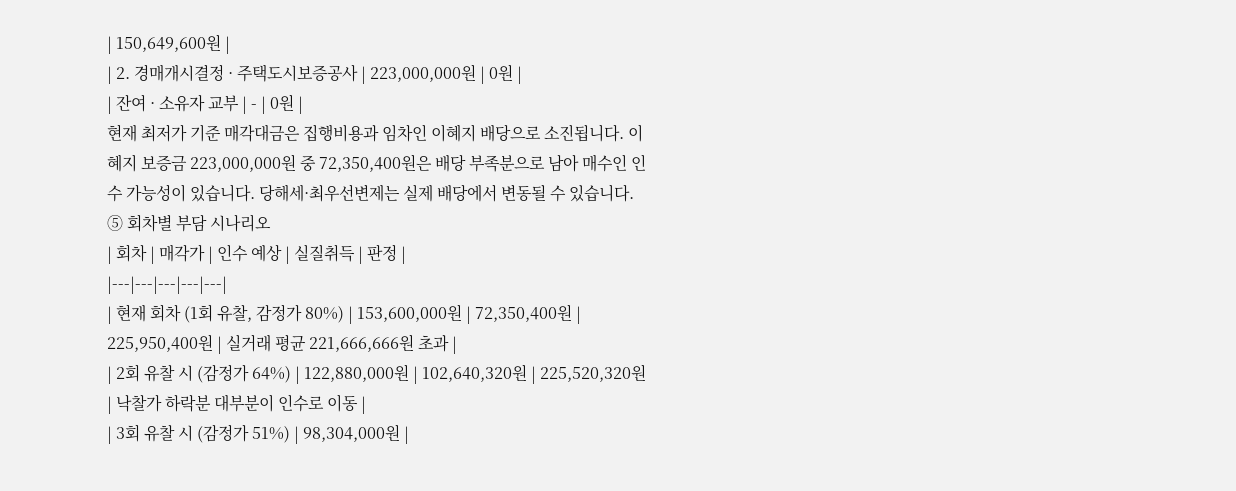| 150,649,600원 |
| 2. 경매개시결정 · 주택도시보증공사 | 223,000,000원 | 0원 |
| 잔여 · 소유자 교부 | - | 0원 |
현재 최저가 기준 매각대금은 집행비용과 임차인 이혜지 배당으로 소진됩니다. 이혜지 보증금 223,000,000원 중 72,350,400원은 배당 부족분으로 남아 매수인 인수 가능성이 있습니다. 당해세·최우선변제는 실제 배당에서 변동될 수 있습니다.
⑤ 회차별 부담 시나리오
| 회차 | 매각가 | 인수 예상 | 실질취득 | 판정 |
|---|---|---|---|---|
| 현재 회차 (1회 유찰, 감정가 80%) | 153,600,000원 | 72,350,400원 | 225,950,400원 | 실거래 평균 221,666,666원 초과 |
| 2회 유찰 시 (감정가 64%) | 122,880,000원 | 102,640,320원 | 225,520,320원 | 낙찰가 하락분 대부분이 인수로 이동 |
| 3회 유찰 시 (감정가 51%) | 98,304,000원 |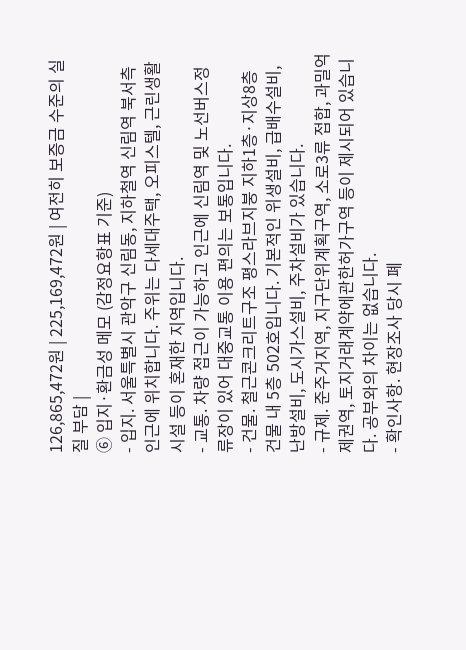126,865,472원 | 225,169,472원 | 여전히 보증금 수준의 실질 부담 |
⑥ 입지·환금성 메모 (감정요항표 기준)
- 입지. 서울특별시 관악구 신림동, 지하철역 신림역 북서측 인근에 위치합니다. 주위는 다세대주택, 오피스텔, 근린생활시설 등이 혼재한 지역입니다.
- 교통. 차량 접근이 가능하고 인근에 신림역 및 노선버스정류장이 있어 대중교통 이용 편의는 보통입니다.
- 건물. 철근콘크리트구조 평스라브지붕 지하1층·지상8층 건물 내 5층 502호입니다. 기본적인 위생설비, 급배수설비, 난방설비, 도시가스설비, 주차설비가 있습니다.
- 규제. 준주거지역, 지구단위계획구역, 소로3류 접합, 과밀억제권역, 토지거래계약에관한허가구역 등이 제시되어 있습니다. 공부와의 차이는 없습니다.
- 확인사항. 현장조사 당시 폐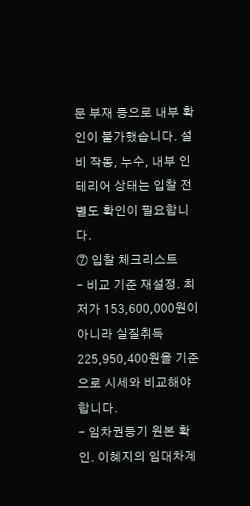문 부재 등으로 내부 확인이 불가했습니다. 설비 작동, 누수, 내부 인테리어 상태는 입찰 전 별도 확인이 필요합니다.
⑦ 입찰 체크리스트
- 비교 기준 재설정. 최저가 153,600,000원이 아니라 실질취득 225,950,400원을 기준으로 시세와 비교해야 합니다.
- 임차권등기 원본 확인. 이혜지의 임대차계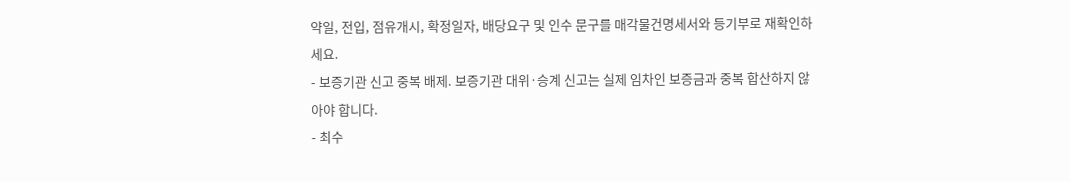약일, 전입, 점유개시, 확정일자, 배당요구 및 인수 문구를 매각물건명세서와 등기부로 재확인하세요.
- 보증기관 신고 중복 배제. 보증기관 대위·승계 신고는 실제 임차인 보증금과 중복 합산하지 않아야 합니다.
- 최수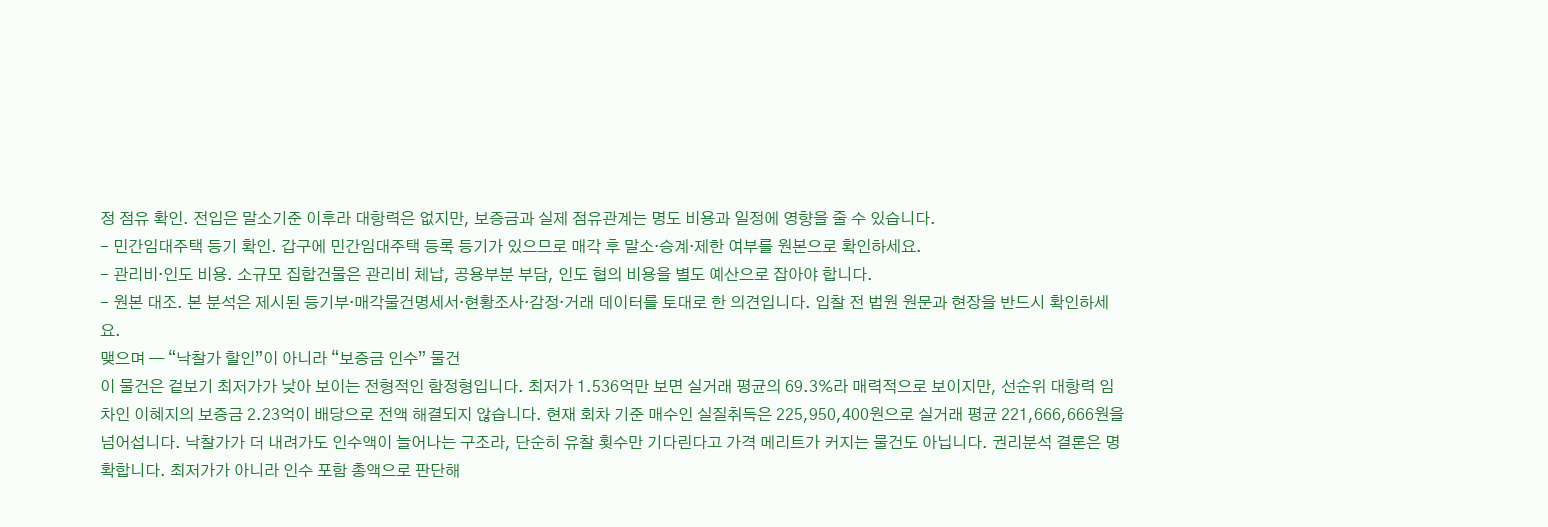정 점유 확인. 전입은 말소기준 이후라 대항력은 없지만, 보증금과 실제 점유관계는 명도 비용과 일정에 영향을 줄 수 있습니다.
- 민간임대주택 등기 확인. 갑구에 민간임대주택 등록 등기가 있으므로 매각 후 말소·승계·제한 여부를 원본으로 확인하세요.
- 관리비·인도 비용. 소규모 집합건물은 관리비 체납, 공용부분 부담, 인도 협의 비용을 별도 예산으로 잡아야 합니다.
- 원본 대조. 본 분석은 제시된 등기부·매각물건명세서·현황조사·감정·거래 데이터를 토대로 한 의견입니다. 입찰 전 법원 원문과 현장을 반드시 확인하세요.
맺으며 — “낙찰가 할인”이 아니라 “보증금 인수” 물건
이 물건은 겉보기 최저가가 낮아 보이는 전형적인 함정형입니다. 최저가 1.536억만 보면 실거래 평균의 69.3%라 매력적으로 보이지만, 선순위 대항력 임차인 이혜지의 보증금 2.23억이 배당으로 전액 해결되지 않습니다. 현재 회차 기준 매수인 실질취득은 225,950,400원으로 실거래 평균 221,666,666원을 넘어섭니다. 낙찰가가 더 내려가도 인수액이 늘어나는 구조라, 단순히 유찰 횟수만 기다린다고 가격 메리트가 커지는 물건도 아닙니다. 권리분석 결론은 명확합니다. 최저가가 아니라 인수 포함 총액으로 판단해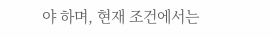야 하며, 현재 조건에서는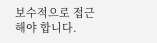보수적으로 접근해야 합니다.